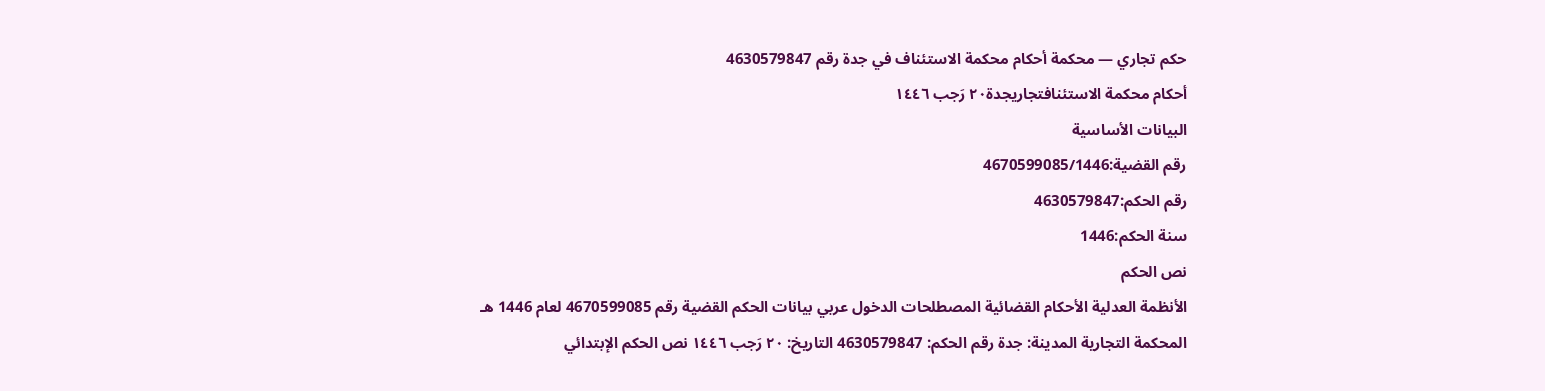حكم تجاري — محكمة أحكام محكمة الاستئناف في جدة رقم 4630579847
أحكام محكمة الاستئنافتجاريجدة٢٠ رَجب ١٤٤٦
البيانات الأساسية
رقم القضية:4670599085/1446
رقم الحكم:4630579847
سنة الحكم:1446
نص الحكم
الأنظمة العدلية الأحكام القضائية المصطلحات الدخول عربي بيانات الحكم القضية رقم 4670599085 لعام 1446 هـ المحكمة التجارية المدينة: جدة رقم الحكم: 4630579847 التاريخ: ٢٠ رَجب ١٤٤٦ نص الحكم الإبتدائي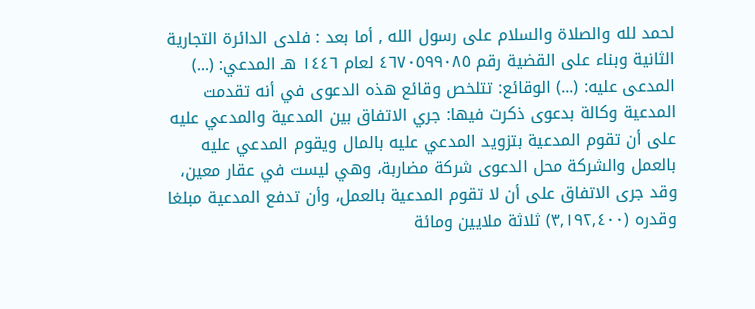لحمد لله والصلاة والسلام على رسول الله , أما بعد : فلدى الدائرة التجارية الثانية وبناء على القضية رقم ٤٦٧٠٥٩٩٠٨٥ لعام ١٤٤٦ هـ المدعي: (...) المدعى عليه: (...) الوقائع: تتلخص وقائع هذه الدعوى في أنه تقدمت المدعية وكالة بدعوى ذكرت فيها: جري الاتفاق بين المدعية والمدعي عليه على أن تقوم المدعية بتزويد المدعي عليه بالمال ويقوم المدعي عليه بالعمل والشركة محل الدعوى شركة مضاربة، وهي ليست في عقار معين، وقد جرى الاتفاق على أن لا تقوم المدعية بالعمل، وأن تدفع المدعية مبلغا وقدره (٣,١٩٢,٤٠٠) ثلاثة ملايين ومائة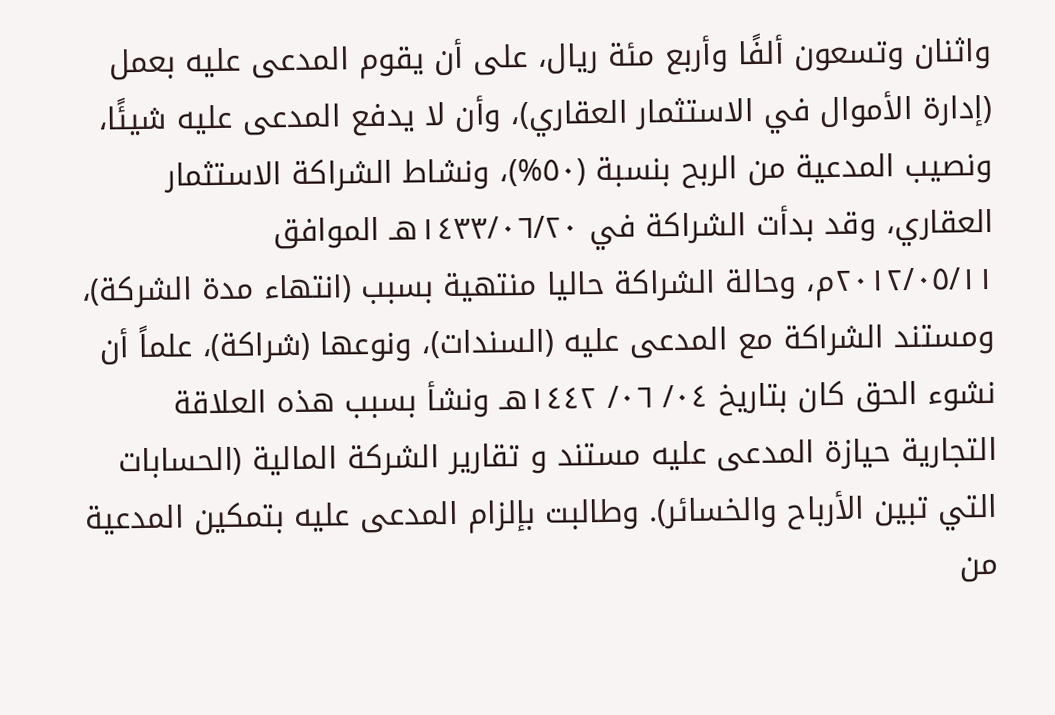واثنان وتسعون ألفًا وأربع مئة ريال، على أن يقوم المدعى عليه بعمل (إدارة الأموال في الاستثمار العقاري)، وأن لا يدفع المدعى عليه شيئًا، ونصيب المدعية من الربح بنسبة (٥٠%)، ونشاط الشراكة الاستثمار العقاري، وقد بدأت الشراكة في ١٤٣٣/٠٦/٢٠هـ الموافق ٢٠١٢/٠٥/١١م، وحالة الشراكة حاليا منتهية بسبب (انتهاء مدة الشركة)، ومستند الشراكة مع المدعى عليه (السندات)، ونوعها (شراكة)، علماً أن نشوء الحق كان بتاريخ ٠٤/ ٠٦/ ١٤٤٢هـ ونشأ بسبب هذه العلاقة التجارية حيازة المدعى عليه مستند و تقارير الشركة المالية (الحسابات التي تبين الأرباح والخسائر). وطالبت بإلزام المدعى عليه بتمكين المدعية من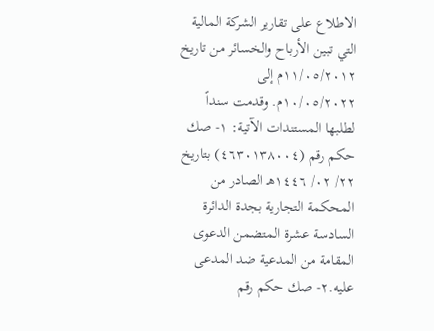الاطلاع على تقارير الشركة المالية التي تبين الأرباح والخسائر من تاريخ ١١/٠٥/٢٠١٢م إلى ١٠/٠٥/٢٠٢٢م. وقدمت سنداً لطلبها المستندات الآتية: ١- صك حكم رقم (٤٦٣٠١٣٨٠٠٤) بتاريخ ٢٢/ ٠٢/ ١٤٤٦هـ الصادر من المحكمة التجارية بجدة الدائرة السادسة عشرة المتضمن الدعوى المقامة من المدعية ضد المدعى عليه.٢- صك حكم رقم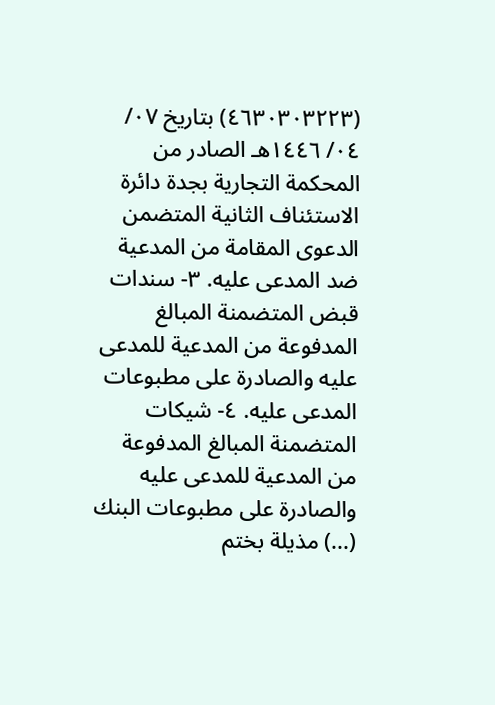(٤٦٣٠٣٠٣٢٢٣) بتاريخ ٠٧/ ٠٤/ ١٤٤٦هـ الصادر من المحكمة التجارية بجدة دائرة الاستئناف الثانية المتضمن الدعوى المقامة من المدعية ضد المدعى عليه. ٣- سندات قبض المتضمنة المبالغ المدفوعة من المدعية للمدعى عليه والصادرة على مطبوعات المدعى عليه. ٤- شيكات المتضمنة المبالغ المدفوعة من المدعية للمدعى عليه والصادرة على مطبوعات البنك (...) مذيلة بختم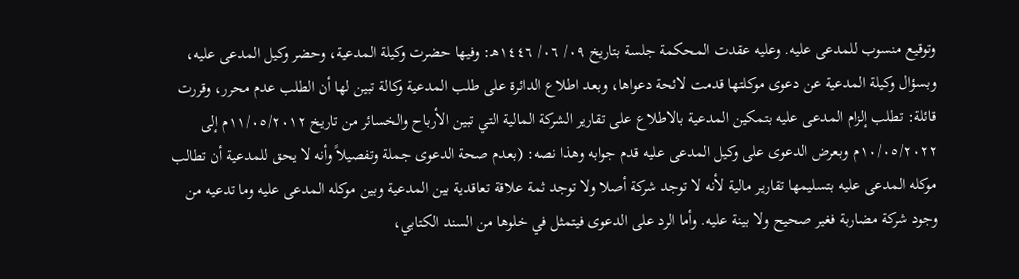وتوقيع منسوب للمدعى عليه. وعليه عقدت المحكمة جلسة بتاريخ ٠٩/ ٠٦/ ١٤٤٦هـ: وفيها حضرت وكيلة المدعية، وحضر وكيل المدعى عليه، وبسؤال وكيلة المدعية عن دعوى موكلتها قدمت لائحة دعواها، وبعد اطلاع الدائرة على طلب المدعية وكالة تبين لها أن الطلب عدم محرر، وقررت قائلة: تطلب إلزام المدعى عليه بتمكين المدعية بالاطلاع على تقارير الشركة المالية التي تبين الأرباح والخسائر من تاريخ ١١/٠٥/٢٠١٢م إلى ١٠/٠٥/٢٠٢٢م وبعرض الدعوى على وكيل المدعى عليه قدم جوابه وهذا نصه: (بعدم صحة الدعوى جملة وتفصيلاً وأنه لا يحق للمدعية أن تطالب موكله المدعى عليه بتسليمها تقارير مالية لأنه لا توجد شركة أصلا ولا توجد ثمة علاقة تعاقدية بين المدعية وبين موكله المدعى عليه وما تدعيه من وجود شركة مضاربة فغير صحيح ولا بينة عليه. وأما الرد على الدعوى فيتمثل في خلوها من السند الكتابي،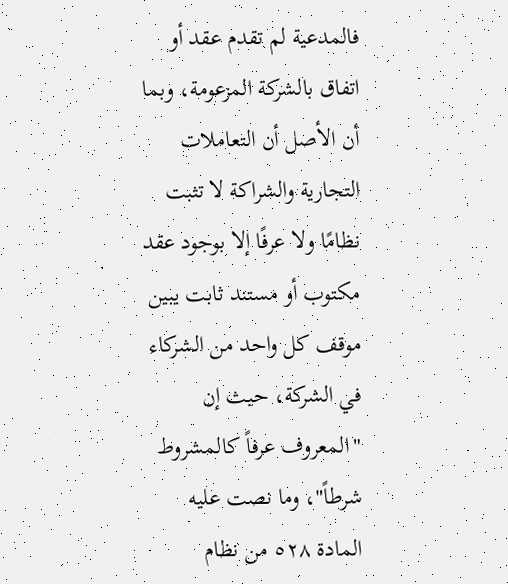فالمدعية لم تقدم عقد أو اتفاق بالشركة المزعومة، وبما أن الأصل أن التعاملات التجارية والشراكة لا تثبت نظامًا ولا عرفًا إلا بوجود عقد مكتوب أو مستند ثابت يبين موقف كل واحد من الشركاء في الشركة، حيث إن "المعروف عرفاً كالمشروط شرطاً"، وما نصت عليه المادة ٥٢٨ من نظام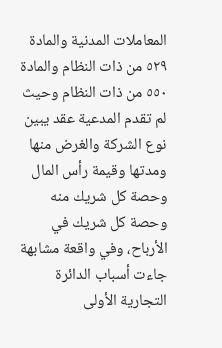المعاملات المدنية والمادة ٥٢٩ من ذات النظام والمادة ٥٥٠ من ذات النظام وحيث لم تقدم المدعية عقد يبين نوع الشركة والغرض منها ومدتها وقيمة رأس المال وحصة كل شريك منه وحصة كل شريك في الأرباح، وفي واقعة مشابهة جاءت أسباب الدائرة التجارية الأولى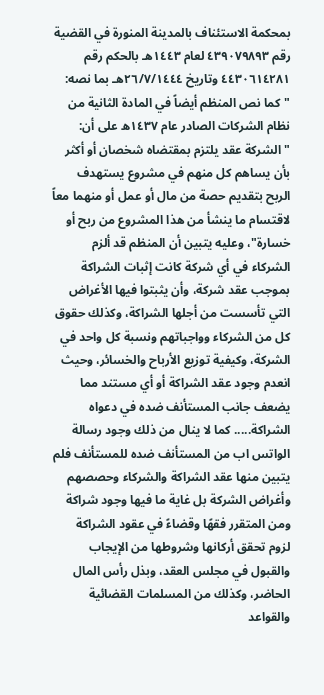بمحكمة الاستئناف بالمدينة المنورة في القضية رقم ٤٣٩٠٧٩٨٩٣ لعام ١٤٤٣هـ بالحكم رقم ٤٤٣٠٦١٤٢٨١ وتاريخ ٢٦/٧/١٤٤٤هـ بما نصه: "كما نص المنظم أيضاً في المادة الثانية من نظام الشركات الصادر عام ١٤٣٧ه على أن: "الشركة عقد يلتزم بمقتضاه شخصان أو أكثر بأن يساهم كل منهم في مشروع يستهدف الربح بتقديم حصة من مال أو عمل أو منهما معاً لاقتسام ما ينشأ من هذا المشروع من ربح أو خسارة"، وعليه يتبين أن المنظم قد ألزم الشركاء في أي شركة كانت إثبات الشراكة بموجب عقد شركة، وأن يثبتوا فيها الأغراض التي تأسست من أجلها الشراكة، وكذلك حقوق كل من الشركاء وواجباتهم ونسبة كل واحد في الشركة، وكيفية توزيع الأرباح والخسائر، وحيث انعدم وجود عقد الشراكة أو أي مستند مما يضعف جانب المستأنف ضده في دعواه الشراكة..... كما لا ينال من ذلك وجود رسالة الواتس اب من المستأنف ضده للمستأنف فلم يتبين منها عقد الشراكة والشركاء وحصصهم وأغراض الشركة بل غاية ما فيها وجود شراكة ومن المتقرر فقهًا وقضاءً في عقود الشراكة لزوم تحقق أركانها وشروطها من الإيجاب والقبول في مجلس العقد، وبذل رأس المال الحاضر، وكذلك من المسلمات القضائية والقواعد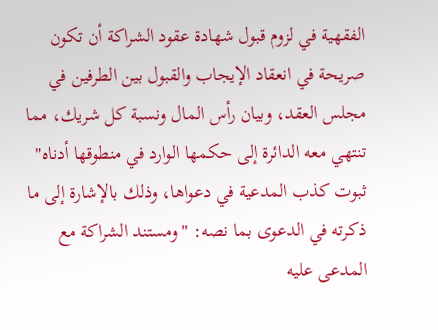الفقهية في لزوم قبول شهادة عقود الشراكة أن تكون صريحة في انعقاد الإيجاب والقبول بين الطرفين في مجلس العقد، وبيان رأس المال ونسبة كل شريك، مما تنتهي معه الدائرة إلى حكمها الوارد في منطوقها أدناه" ثبوت كذب المدعية في دعواها، وذلك بالإشارة إلى ما ذكرته في الدعوى بما نصه: "ومستند الشراكة مع المدعى عليه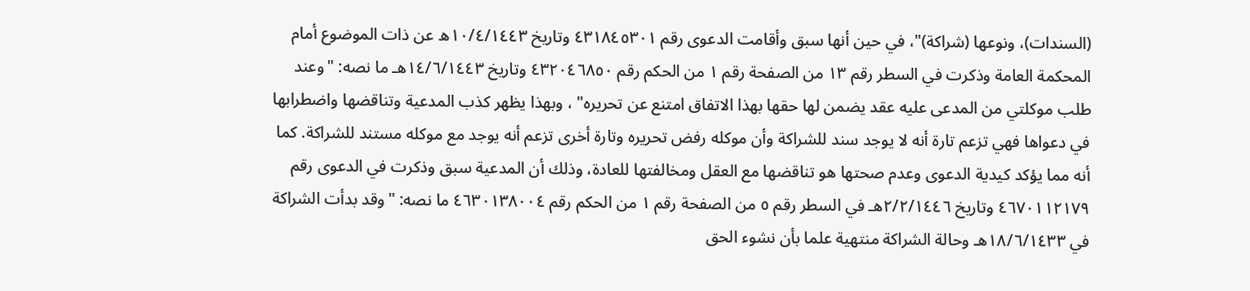(السندات)، ونوعها (شراكة)"، في حين أنها سبق وأقامت الدعوى رقم ٤٣١٨٤٥٣٠١ وتاريخ ١٠/٤/١٤٤٣ه عن ذات الموضوع أمام المحكمة العامة وذكرت في السطر رقم ١٣ من الصفحة رقم ١ من الحكم رقم ٤٣٢٠٤٦٨٥٠ وتاريخ ١٤/٦/١٤٤٣هـ ما نصه: "وعند طلب موكلتي من المدعى عليه عقد يضمن لها حقها بهذا الاتفاق امتنع عن تحريره" ، وبهذا يظهر كذب المدعية وتناقضها واضطرابها في دعواها فهي تزعم تارة أنه لا يوجد سند للشراكة وأن موكله رفض تحريره وتارة أخرى تزعم أنه يوجد مع موكله مستند للشراكة. كما أنه مما يؤكد كيدية الدعوى وعدم صحتها هو تناقضها مع العقل ومخالفتها للعادة، وذلك أن المدعية سبق وذكرت في الدعوى رقم ٤٦٧٠١١٢١٧٩ وتاريخ ٢/٢/١٤٤٦هـ في السطر رقم ٥ من الصفحة رقم ١ من الحكم رقم ٤٦٣٠١٣٨٠٠٤ ما نصه: "وقد بدأت الشراكة في ١٨/٦/١٤٣٣هـ وحالة الشراكة منتهية علما بأن نشوء الحق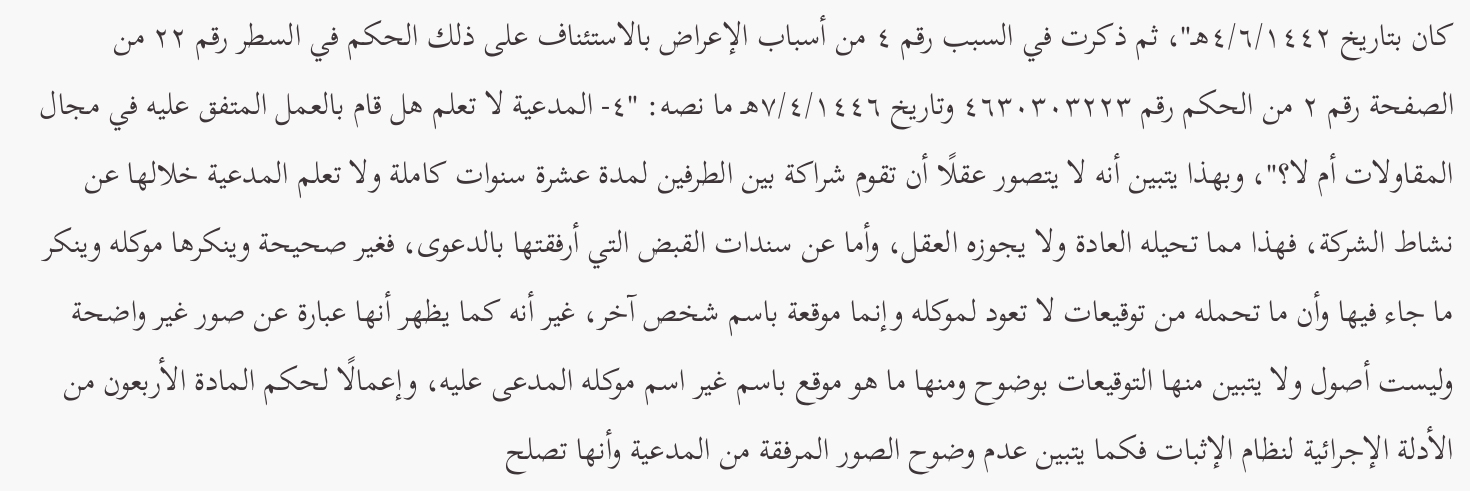كان بتاريخ ٤/٦/١٤٤٢هـ"، ثم ذكرت في السبب رقم ٤ من أسباب الإعراض بالاستئناف على ذلك الحكم في السطر رقم ٢٢ من الصفحة رقم ٢ من الحكم رقم ٤٦٣٠٣٠٣٢٢٣ وتاريخ ٧/٤/١٤٤٦هـ ما نصه: "٤- المدعية لا تعلم هل قام بالعمل المتفق عليه في مجال المقاولات أم لا؟"، وبهذا يتبين أنه لا يتصور عقلًا أن تقوم شراكة بين الطرفين لمدة عشرة سنوات كاملة ولا تعلم المدعية خلالها عن نشاط الشركة، فهذا مما تحيله العادة ولا يجوزه العقل، وأما عن سندات القبض التي أرفقتها بالدعوى، فغير صحيحة وينكرها موكله وينكر ما جاء فيها وأن ما تحمله من توقيعات لا تعود لموكله وإنما موقعة باسم شخص آخر، غير أنه كما يظهر أنها عبارة عن صور غير واضحة وليست أصول ولا يتبين منها التوقيعات بوضوح ومنها ما هو موقع باسم غير اسم موكله المدعى عليه، وإعمالًا لحكم المادة الأربعون من الأدلة الإجرائية لنظام الإثبات فكما يتبين عدم وضوح الصور المرفقة من المدعية وأنها تصلح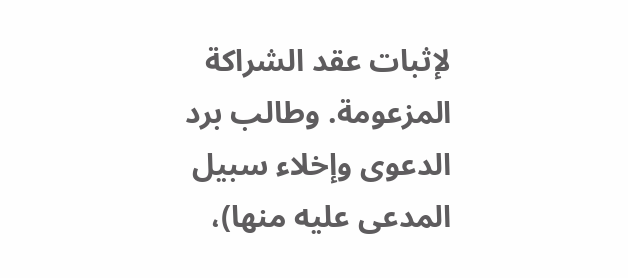لإثبات عقد الشراكة المزعومة. وطالب برد الدعوى وإخلاء سبيل المدعى عليه منها)،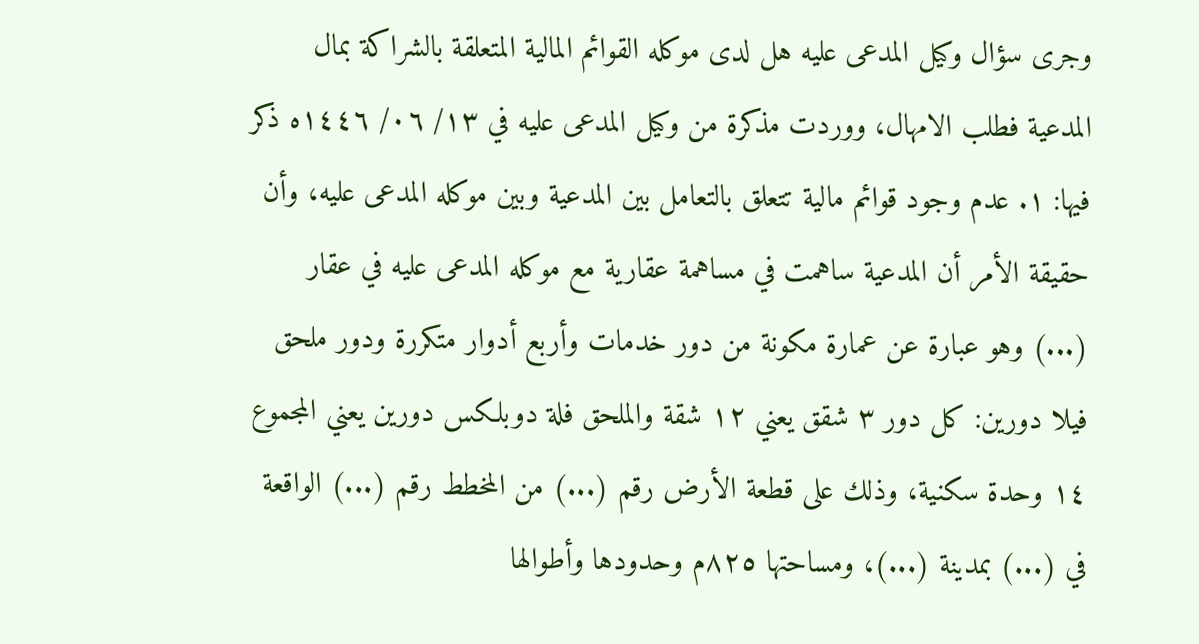وجرى سؤال وكيل المدعى عليه هل لدى موكله القوائم المالية المتعلقة بالشراكة بمال المدعية فطلب الامهال، ووردت مذكرة من وكيل المدعى عليه في ١٣/ ٠٦/ ١٤٤٦ه ذكر فيها: ١. عدم وجود قوائم مالية تتعلق بالتعامل بين المدعية وبين موكله المدعى عليه، وأن حقيقة الأمر أن المدعية ساهمت في مساهمة عقارية مع موكله المدعى عليه في عقار (...) وهو عبارة عن عمارة مكونة من دور خدمات وأربع أدوار متكررة ودور ملحق فيلا دورين: كل دور ٣ شقق يعني ١٢ شقة والملحق فلة دوبلكس دورين يعني المجموع ١٤ وحدة سكنية، وذلك على قطعة الأرض رقم (...) من المخطط رقم (...) الواقعة في (...) بمدينة (...)، ومساحتها ٨٢٥م وحدودها وأطوالها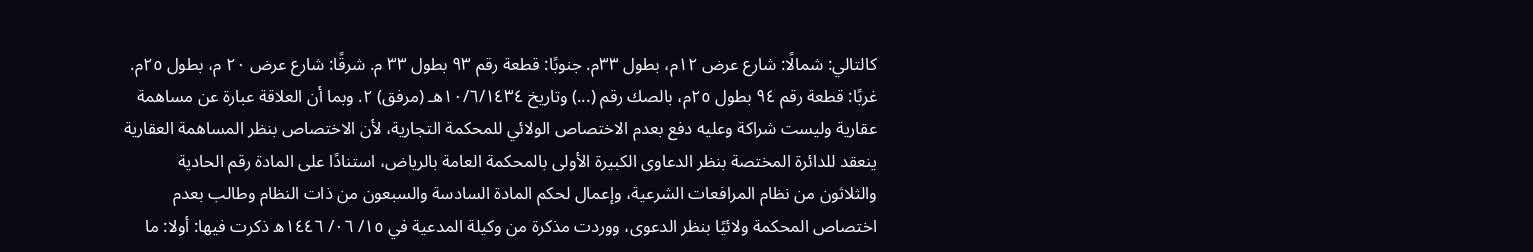كالتالي: شمالًا: شارع عرض ١٢م، بطول ٣٣م. جنوبًا: قطعة رقم ٩٣ بطول ٣٣ م. شرقًا: شارع عرض ٢٠ م، بطول ٢٥م. غربًا: قطعة رقم ٩٤ بطول ٢٥م، بالصك رقم (...) وتاريخ ١٠/٦/١٤٣٤هـ (مرفق) ٢. وبما أن العلاقة عبارة عن مساهمة عقارية وليست شراكة وعليه دفع بعدم الاختصاص الولائي للمحكمة التجارية، لأن الاختصاص بنظر المساهمة العقارية ينعقد للدائرة المختصة بنظر الدعاوى الكبيرة الأولى بالمحكمة العامة بالرياض، استنادًا على المادة رقم الحادية والثلاثون من نظام المرافعات الشرعية، وإعمال لحكم المادة السادسة والسبعون من ذات النظام وطالب بعدم اختصاص المحكمة ولائيًا بنظر الدعوى، ووردت مذكرة من وكيلة المدعية في ١٥/ ٠٦/ ١٤٤٦ه ذكرت فيها: أولا: ما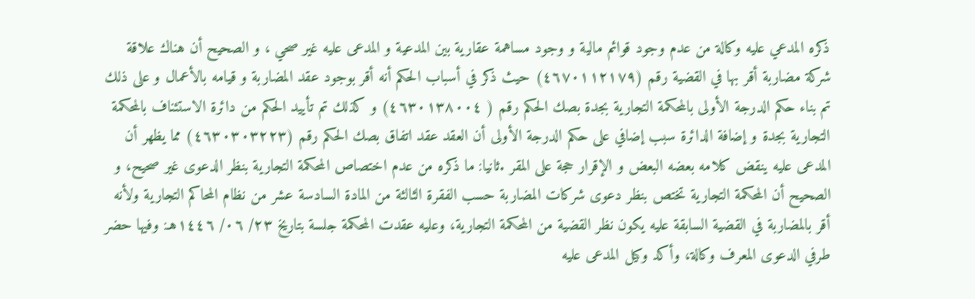ذكره المدعي عليه وكالة من عدم وجود قوائم مالية و وجود مساهمة عقارية بين المدعية و المدعى عليه غير صحي ، و الصحيح أن هناك علاقة شركة مضاربة أقر بها في القضية رقم (٤٦٧٠١١٢١٧٩) حيث ذكر في أسباب الحكم أنه أقر بوجود عقد المضاربة و قيامه بالأعمال و على ذلك تم بناء حكم الدرجة الأولى بالمحكمة التجارية بجدة بصك الحكم رقم ( ٤٦٣٠١٣٨٠٠٤) و كذلك تم تأييد الحكم من دائرة الاستئناف بالمحكمة التجارية بجدة و إضافة الدائرة سبب إضافي على حكم الدرجة الأولى أن العقد عقد اتفاق بصك الحكم رقم (٤٦٣٠٣٠٣٢٢٣) مما يظهر أن المدعى عليه ينقض كلامه بعضه البعض و الإقرار حجة على المقر .ثانيا: ما ذكره من عدم اختصاص المحكمة التجارية بنظر الدعوى غير صحيح، و الصحيح أن المحكمة التجارية تختص بنظر دعوى شركات المضاربة حسب الفقرة الثالثة من المادة السادسة عشر من نظام المحاكم التجارية ولأنه أقر بالمضاربة في القضية السابقة عليه يكون نظر القضية من المحكمة التجارية، وعليه عقدت المحكمة جلسة بتاريخ ٢٣/ ٠٦/ ١٤٤٦هـ: وفيها حضر طرفي الدعوى المعرف وكالة، وأكد وكيل المدعى عليه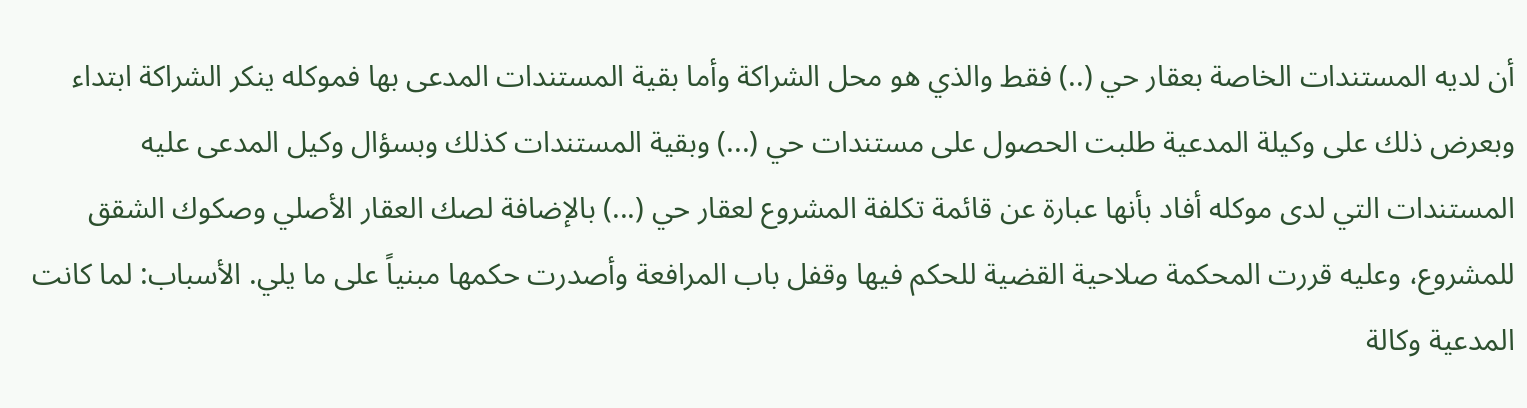أن لديه المستندات الخاصة بعقار حي (..) فقط والذي هو محل الشراكة وأما بقية المستندات المدعى بها فموكله ينكر الشراكة ابتداء وبعرض ذلك على وكيلة المدعية طلبت الحصول على مستندات حي (...) وبقية المستندات كذلك وبسؤال وكيل المدعى عليه المستندات التي لدى موكله أفاد بأنها عبارة عن قائمة تكلفة المشروع لعقار حي (...) بالإضافة لصك العقار الأصلي وصكوك الشقق للمشروع، وعليه قررت المحكمة صلاحية القضية للحكم فيها وقفل باب المرافعة وأصدرت حكمها مبنياً على ما يلي. الأسباب: لما كانت المدعية وكالة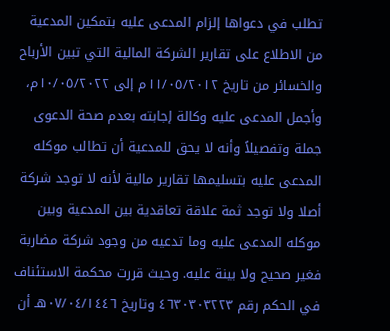تطلب في دعواها إلزام المدعى عليه بتمكين المدعية من الاطلاع على تقارير الشركة المالية التي تبين الأرباح والخسائر من تاريخ ١١/٠٥/٢٠١٢م إلى ١٠/٠٥/٢٠٢٢م، وأجمل المدعى عليه وكالة إجابته بعدم صحة الدعوى جملة وتفصيلاً وأنه لا يحق للمدعية أن تطالب موكله المدعى عليه بتسليمها تقارير مالية لأنه لا توجد شركة أصلا ولا توجد ثمة علاقة تعاقدية بين المدعية وبين موكله المدعى عليه وما تدعيه من وجود شركة مضاربة فغير صحيح ولا بينة عليه. وحيث قررت محكمة الاستئناف في الحكم رقم ٤٦٣٠٣٠٣٢٢٣ وتاريخ ٠٧/٠٤/١٤٤٦هـ أن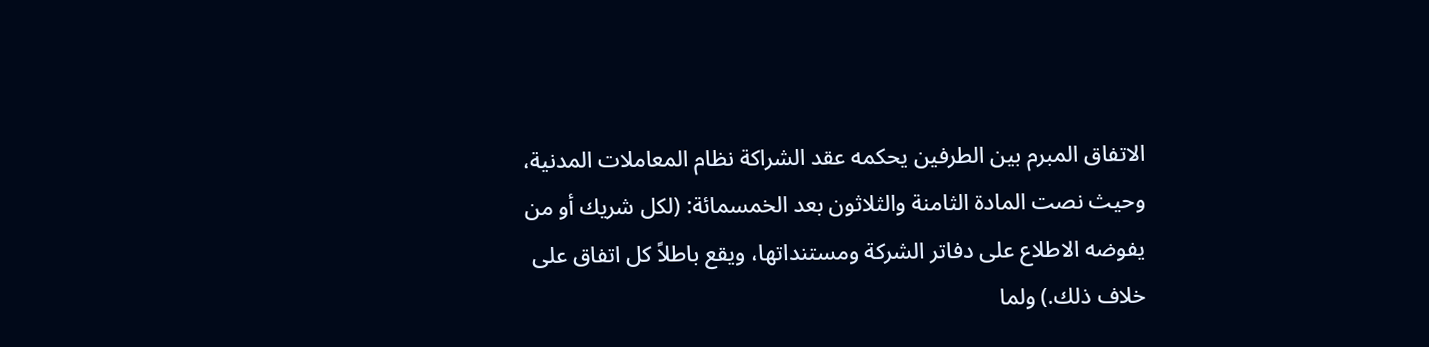الاتفاق المبرم بين الطرفين يحكمه عقد الشراكة نظام المعاملات المدنية، وحيث نصت المادة الثامنة والثلاثون بعد الخمسمائة: (لكل شريك أو من يفوضه الاطلاع على دفاتر الشركة ومستنداتها، ويقع باطلاً كل اتفاق على خلاف ذلك.) ولما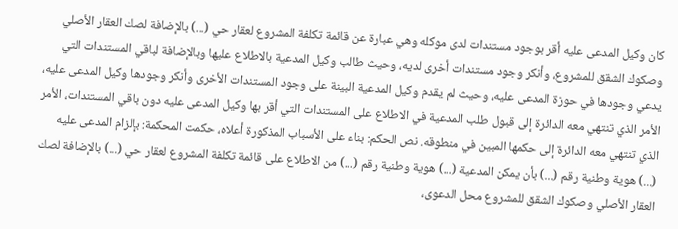كان وكيل المدعى عليه أقر بوجود مستندات لدى موكله وهي عبارة عن قائمة تكلفة المشروع لعقار حي (...) بالإضافة لصك العقار الأصلي وصكوك الشقق للمشروع، وأنكر وجود مستندات أخرى لديه، وحيث طالب وكيل المدعية بالاطلاع عليها وبالإضافة لباقي المستندات التي يدعي وجودها في حوزة المدعى عليه، وحيث لم يقدم وكيل المدعية البينة على وجود المستندات الأخرى وأنكر وجودها وكيل المدعى عليه، الأمر الذي تنتهي معه الدائرة إلى قبول طلب المدعية في الاطلاع على المستندات التي أقر بها وكيل المدعى عليه دون باقي المستندات، الأمر الذي تنتهي معه الدائرة إلى حكمها المبين في منطوقه. نص الحكم: بناء على الأسباب المذكورة أعلاه، حكمت المحكمة: بإلزام المدعى عليه (...) هوية وطنية رقم (...) بأن يمكن المدعية (...) هوية وطنية رقم (...) من الاطلاع على قائمة تكلفة المشروع لعقار حي (...) بالإضافة لصك العقار الأصلي وصكوك الشقق للمشروع محل الدعوى،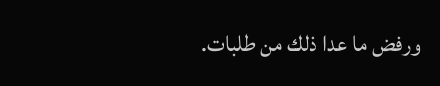ورفض ما عدا ذلك من طلبات.